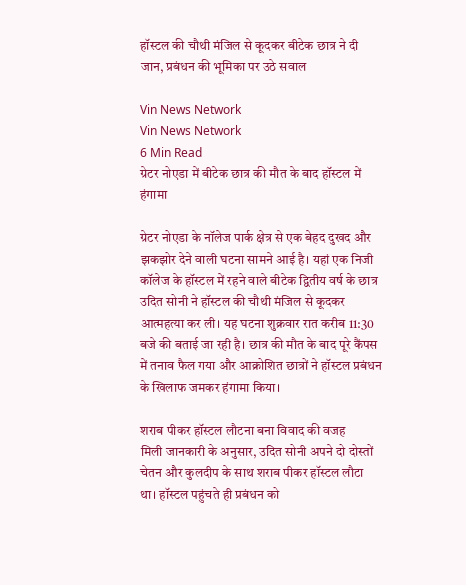हॉस्टल की चौथी मंजिल से कूदकर बीटेक छात्र ने दी जान, प्रबंधन की भूमिका पर उठे सवाल

Vin News Network
Vin News Network
6 Min Read
ग्रेटर नोएडा में बीटेक छात्र की मौत के बाद हॉस्टल में हंगामा

ग्रेटर नोएडा के नॉलेज पार्क क्षेत्र से एक बेहद दुखद और झकझोर देने वाली घटना सामने आई है। यहां एक निजी कॉलेज के हॉस्टल में रहने वाले बीटेक द्वितीय वर्ष के छात्र उदित सोनी ने हॉस्टल की चौथी मंजिल से कूदकर आत्महत्या कर ली। यह घटना शुक्रवार रात करीब 11:30 बजे की बताई जा रही है। छात्र की मौत के बाद पूरे कैंपस में तनाव फैल गया और आक्रोशित छात्रों ने हॉस्टल प्रबंधन के खिलाफ जमकर हंगामा किया।

शराब पीकर हॉस्टल लौटना बना विवाद की वजह
मिली जानकारी के अनुसार, उदित सोनी अपने दो दोस्तों चेतन और कुलदीप के साथ शराब पीकर हॉस्टल लौटा था। हॉस्टल पहुंचते ही प्रबंधन को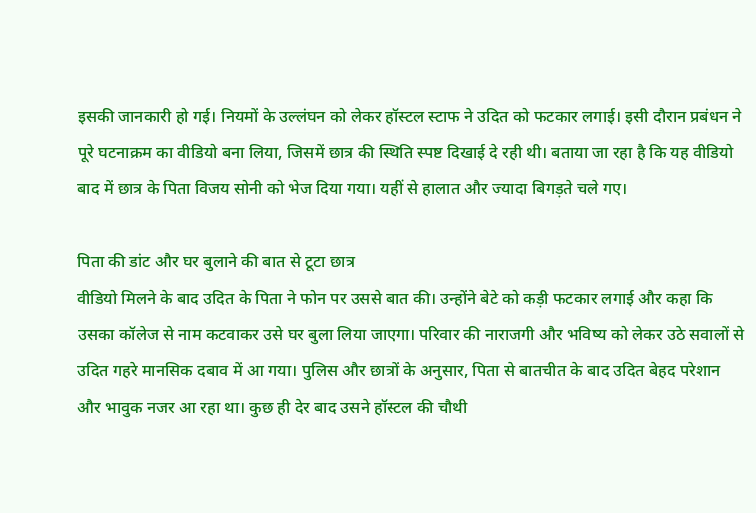इसकी जानकारी हो गई। नियमों के उल्लंघन को लेकर हॉस्टल स्टाफ ने उदित को फटकार लगाई। इसी दौरान प्रबंधन ने पूरे घटनाक्रम का वीडियो बना लिया, जिसमें छात्र की स्थिति स्पष्ट दिखाई दे रही थी। बताया जा रहा है कि यह वीडियो बाद में छात्र के पिता विजय सोनी को भेज दिया गया। यहीं से हालात और ज्यादा बिगड़ते चले गए।

पिता की डांट और घर बुलाने की बात से टूटा छात्र
वीडियो मिलने के बाद उदित के पिता ने फोन पर उससे बात की। उन्होंने बेटे को कड़ी फटकार लगाई और कहा कि उसका कॉलेज से नाम कटवाकर उसे घर बुला लिया जाएगा। परिवार की नाराजगी और भविष्य को लेकर उठे सवालों से उदित गहरे मानसिक दबाव में आ गया। पुलिस और छात्रों के अनुसार, पिता से बातचीत के बाद उदित बेहद परेशान और भावुक नजर आ रहा था। कुछ ही देर बाद उसने हॉस्टल की चौथी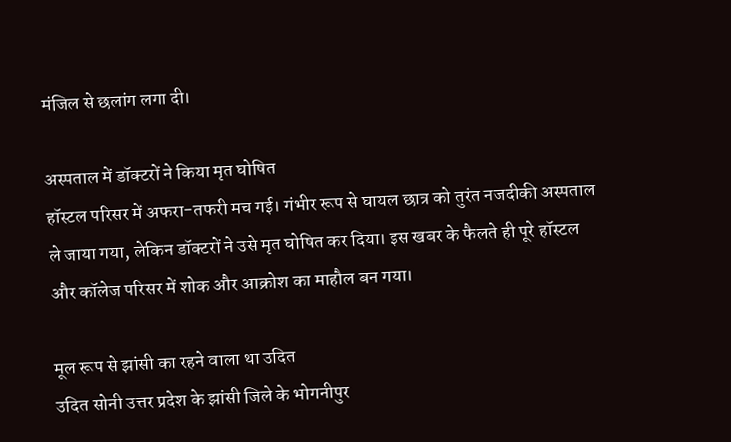मंजिल से छलांग लगा दी।

अस्पताल में डॉक्टरों ने किया मृत घोषित
हॉस्टल परिसर में अफरा-तफरी मच गई। गंभीर रूप से घायल छात्र को तुरंत नजदीकी अस्पताल ले जाया गया, लेकिन डॉक्टरों ने उसे मृत घोषित कर दिया। इस खबर के फैलते ही पूरे हॉस्टल और कॉलेज परिसर में शोक और आक्रोश का माहौल बन गया।

मूल रूप से झांसी का रहने वाला था उदित
उदित सोनी उत्तर प्रदेश के झांसी जिले के भोगनीपुर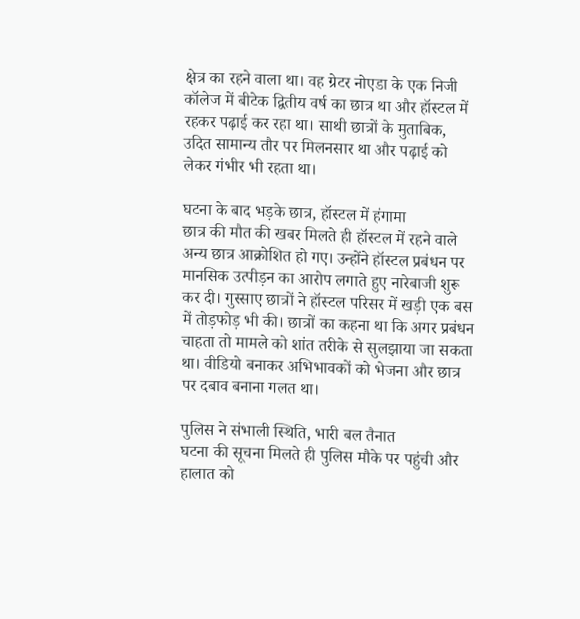क्षेत्र का रहने वाला था। वह ग्रेटर नोएडा के एक निजी कॉलेज में बीटेक द्वितीय वर्ष का छात्र था और हॉस्टल में रहकर पढ़ाई कर रहा था। साथी छात्रों के मुताबिक, उदित सामान्य तौर पर मिलनसार था और पढ़ाई को लेकर गंभीर भी रहता था।

घटना के बाद भड़के छात्र, हॉस्टल में हंगामा
छात्र की मौत की खबर मिलते ही हॉस्टल में रहने वाले अन्य छात्र आक्रोशित हो गए। उन्होंने हॉस्टल प्रबंधन पर मानसिक उत्पीड़न का आरोप लगाते हुए नारेबाजी शुरू कर दी। गुस्साए छात्रों ने हॉस्टल परिसर में खड़ी एक बस में तोड़फोड़ भी की। छात्रों का कहना था कि अगर प्रबंधन चाहता तो मामले को शांत तरीके से सुलझाया जा सकता था। वीडियो बनाकर अभिभावकों को भेजना और छात्र पर दबाव बनाना गलत था।

पुलिस ने संभाली स्थिति, भारी बल तैनात
घटना की सूचना मिलते ही पुलिस मौके पर पहुंची और हालात को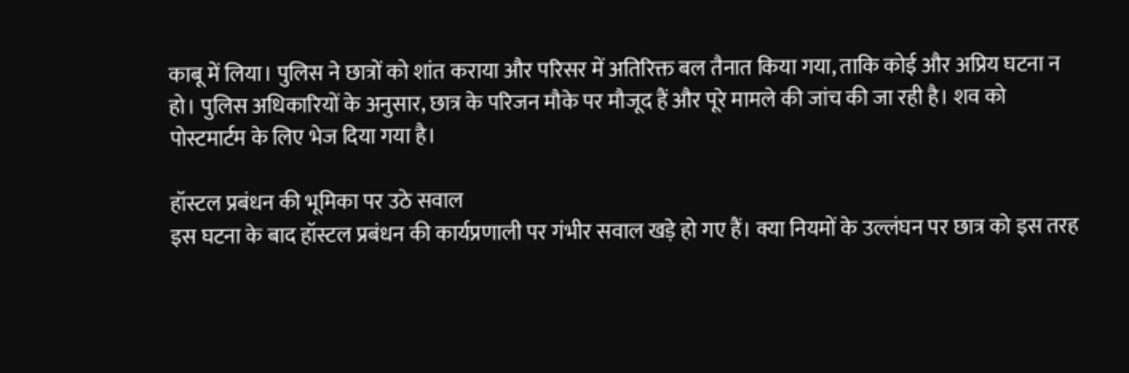काबू में लिया। पुलिस ने छात्रों को शांत कराया और परिसर में अतिरिक्त बल तैनात किया गया, ताकि कोई और अप्रिय घटना न हो। पुलिस अधिकारियों के अनुसार, छात्र के परिजन मौके पर मौजूद हैं और पूरे मामले की जांच की जा रही है। शव को पोस्टमार्टम के लिए भेज दिया गया है।

हॉस्टल प्रबंधन की भूमिका पर उठे सवाल
इस घटना के बाद हॉस्टल प्रबंधन की कार्यप्रणाली पर गंभीर सवाल खड़े हो गए हैं। क्या नियमों के उल्लंघन पर छात्र को इस तरह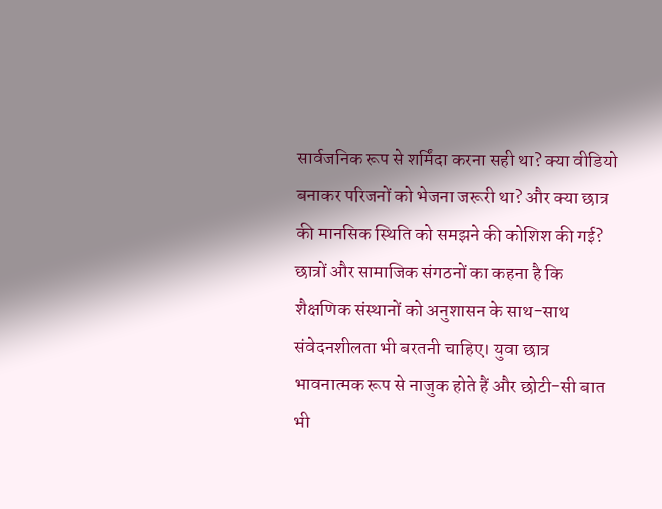सार्वजनिक रूप से शर्मिंदा करना सही था? क्या वीडियो बनाकर परिजनों को भेजना जरूरी था? और क्या छात्र की मानसिक स्थिति को समझने की कोशिश की गई? छात्रों और सामाजिक संगठनों का कहना है कि शैक्षणिक संस्थानों को अनुशासन के साथ-साथ संवेदनशीलता भी बरतनी चाहिए। युवा छात्र भावनात्मक रूप से नाजुक होते हैं और छोटी-सी बात भी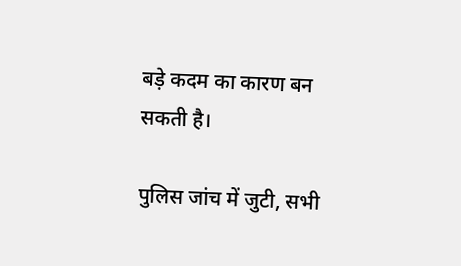बड़े कदम का कारण बन सकती है।

पुलिस जांच में जुटी, सभी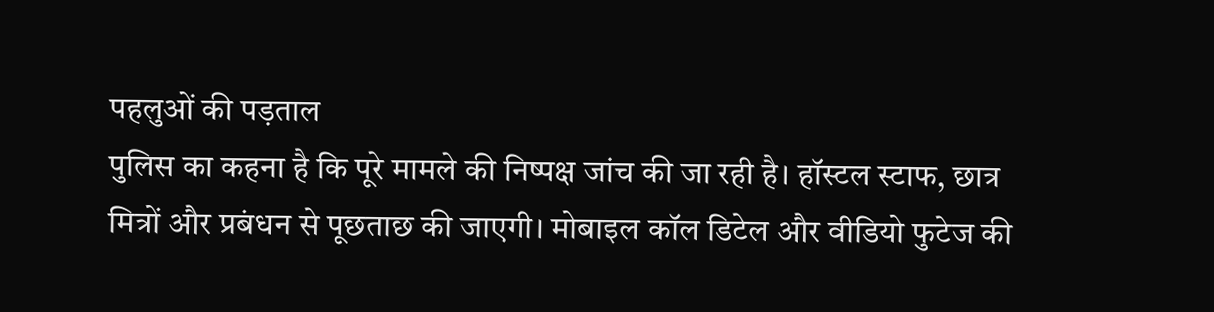पहलुओं की पड़ताल
पुलिस का कहना है कि पूरे मामले की निष्पक्ष जांच की जा रही है। हॉस्टल स्टाफ, छात्र मित्रों और प्रबंधन से पूछताछ की जाएगी। मोबाइल कॉल डिटेल और वीडियो फुटेज की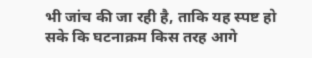भी जांच की जा रही है, ताकि यह स्पष्ट हो सके कि घटनाक्रम किस तरह आगे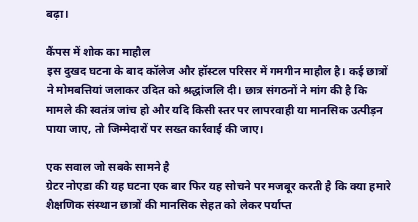बढ़ा।

कैंपस में शोक का माहौल
इस दुखद घटना के बाद कॉलेज और हॉस्टल परिसर में गमगीन माहौल है। कई छात्रों ने मोमबत्तियां जलाकर उदित को श्रद्धांजलि दी। छात्र संगठनों ने मांग की है कि मामले की स्वतंत्र जांच हो और यदि किसी स्तर पर लापरवाही या मानसिक उत्पीड़न पाया जाए, तो जिम्मेदारों पर सख्त कार्रवाई की जाए।

एक सवाल जो सबके सामने है
ग्रेटर नोएडा की यह घटना एक बार फिर यह सोचने पर मजबूर करती है कि क्या हमारे शैक्षणिक संस्थान छात्रों की मानसिक सेहत को लेकर पर्याप्त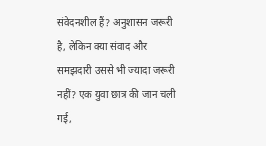संवेदनशील हैं? अनुशासन जरूरी है, लेकिन क्या संवाद और समझदारी उससे भी ज्यादा जरूरी नहीं? एक युवा छात्र की जान चली गई,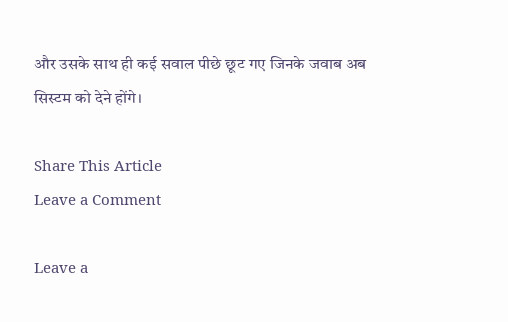और उसके साथ ही कई सवाल पीछे छूट गए जिनके जवाब अब सिस्टम को देने होंगे।

Share This Article
Leave a Comment

Leave a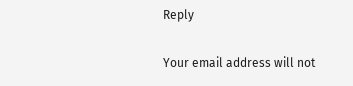Reply

Your email address will not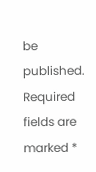be published. Required fields are marked *